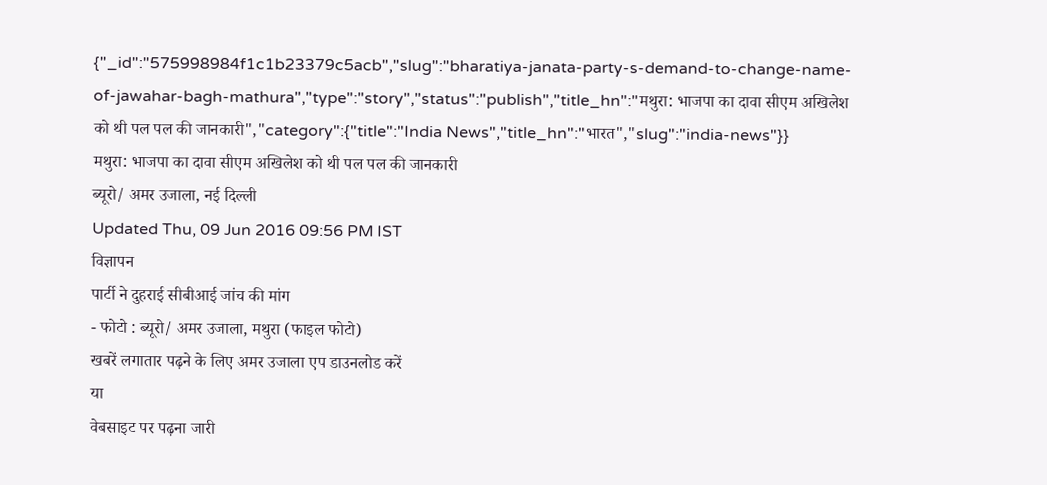{"_id":"575998984f1c1b23379c5acb","slug":"bharatiya-janata-party-s-demand-to-change-name-of-jawahar-bagh-mathura","type":"story","status":"publish","title_hn":"मथुरा: भाजपा का दावा सीएम अखिलेश को थी पल पल की जानकारी","category":{"title":"India News","title_hn":"भारत","slug":"india-news"}}
मथुरा: भाजपा का दावा सीएम अखिलेश को थी पल पल की जानकारी
ब्यूरो/ अमर उजाला, नई दिल्ली
Updated Thu, 09 Jun 2016 09:56 PM IST
विज्ञापन
पार्टी ने दुहराई सीबीआई जांच की मांग
- फोटो : ब्यूरो/ अमर उजाला, मथुरा (फाइल फोटो)
खबरें लगातार पढ़ने के लिए अमर उजाला एप डाउनलोड करें
या
वेबसाइट पर पढ़ना जारी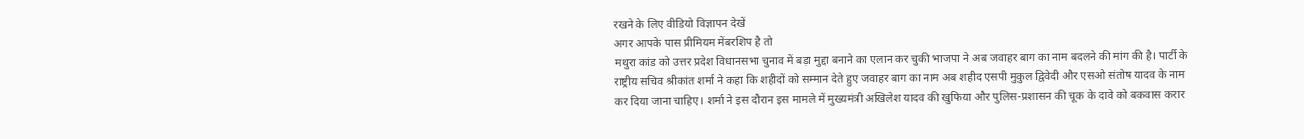रखने के लिए वीडियो विज्ञापन देखें
अगर आपके पास प्रीमियम मेंबरशिप है तो
मथुरा कांड को उत्तर प्रदेश विधानसभा चुनाव में बड़ा मुद्दा बनाने का एलान कर चुकी भाजपा ने अब जवाहर बाग का नाम बदलने की मांग की है। पार्टी के राष्ट्रीय सचिव श्रीकांत शर्मा ने कहा कि शहीदों को सम्मान देते हुए जवाहर बाग का नाम अब शहीद एसपी मुकुल द्विवेदी और एसओ संतोष यादव के नाम कर दिया जाना चाहिए। शर्मा ने इस दौरान इस मामले में मुख्यमंत्री अखिलेश यादव की खुफिया और पुलिस-प्रशासन की चूक के दावे को बकवास करार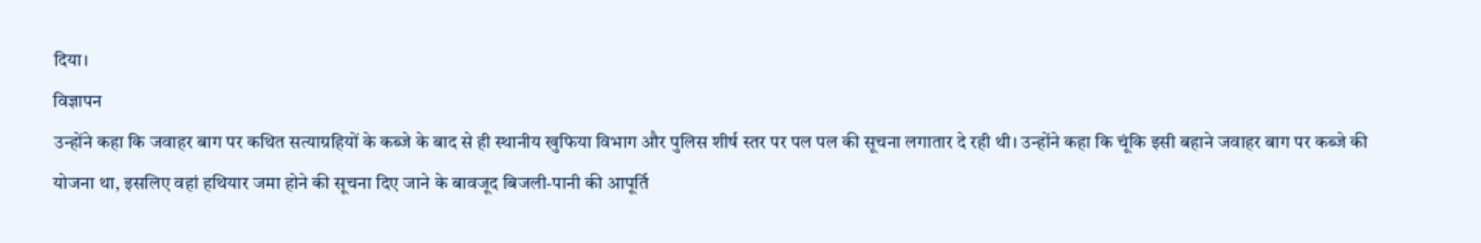दिया।
विज्ञापन
उन्होंने कहा कि जवाहर बाग पर कथित सत्याग्रहियों के कब्जे के बाद से ही स्थानीय खुफिया विभाग और पुलिस शीर्ष स्तर पर पल पल की सूचना लगातार दे रही थी। उन्होंने कहा कि चूंकि इसी बहाने जवाहर बाग पर कब्जे की योजना था, इसलिए वहां हथियार जमा होने की सूचना दिए जाने के बावजूद बिजली-पानी की आपूर्ति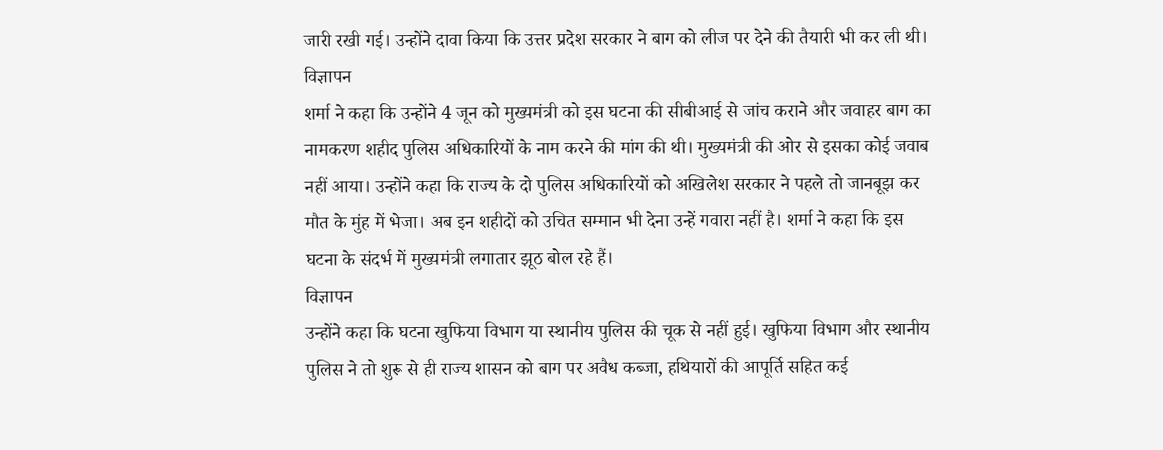जारी रखी गई। उन्होंने दावा किया कि उत्तर प्रदेश सरकार ने बाग को लीज पर देने की तैयारी भी कर ली थी।
विज्ञापन
शर्मा ने कहा कि उन्होंने 4 जून को मुख्यमंत्री को इस घटना की सीबीआई से जांच कराने और जवाहर बाग का नामकरण शहीद पुलिस अधिकारियों के नाम करने की मांग की थी। मुख्यमंत्री की ओर से इसका कोई जवाब नहीं आया। उन्होंने कहा कि राज्य के दो पुलिस अधिकारियों को अखिलेश सरकार ने पहले तो जानबूझ कर मौत के मुंह में भेजा। अब इन शहीदों को उचित सम्मान भी देना उन्हें गवारा नहीं है। शर्मा ने कहा कि इस घटना के संदर्भ में मुख्यमंत्री लगातार झूठ बोल रहे हैं।
विज्ञापन
उन्होंने कहा कि घटना खुफिया विभाग या स्थानीय पुलिस की चूक से नहीं हुई। खुफिया विभाग और स्थानीय पुलिस ने तो शुरू से ही राज्य शासन को बाग पर अवैध कब्जा, हथियारों की आपूर्ति सहित कई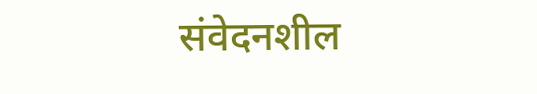संवेदनशील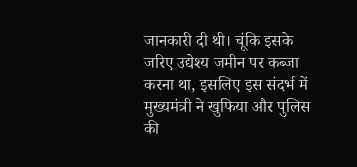जानकारी दी थी। चूंकि इसके जरिए उद्येश्य जमीन पर कब्जा करना था, इसलिए इस संदर्भ में मुख्यमंत्री ने खुफिया और पुलिस की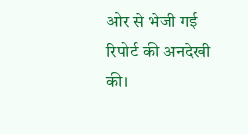ओर से भेजी गई रिपोर्ट की अनदेखी की।